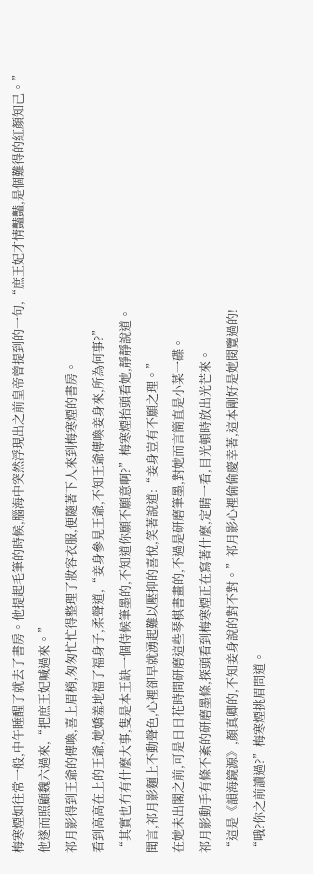梅寒煙如往常一般,中午睡醒了就去了書房。他提起毛筆的時候,腦海中突然浮現出之前皇帝曾提到的一句,“庶王妃才情豔豔,是個難得的紅顏知己。”
他遂而照顧魏六過來,“把庶王妃喊過來。”
祁月影得到王爺的傳喚,喜上眉梢,匆匆忙忙得整理了妝容衣服,便隨著下人來到梅寒煙的書房。
看到高高在上的王爺,她嬌羞地福了福身子,柔聲道,“妾身參見王爺,不知王爺傳喚妾身來,所為何事?”
“其實也冇有什麼大事,隻是本王缺一個侍候筆墨的,不知道你願不願意啊?”梅寒煙抬頭看她,靜靜說道。
聞言,祁月影麵上不動聲色,心裡卻早就湧起難以壓抑的喜悅,笑著說道:“妾身豈有不願之理。”
在她未出閣之前,可是日日花時間研磨這些琴棋書畫的,不過是研磨筆墨,對她而言簡直是小菜一碟。
祁月影動手有條不紊的研磨墨條,探頭看到梅寒煙正在寫著什麼,定睛一看,目光頓時放出光芒來。
“這是《韻海鏡源》,顏真卿的,不知妾身說的對不對。”祁月影心裡偷偷慶幸著,這本剛好是她閱覽過的!
“哦?你之前讀過?”梅寒煙挑眉問道。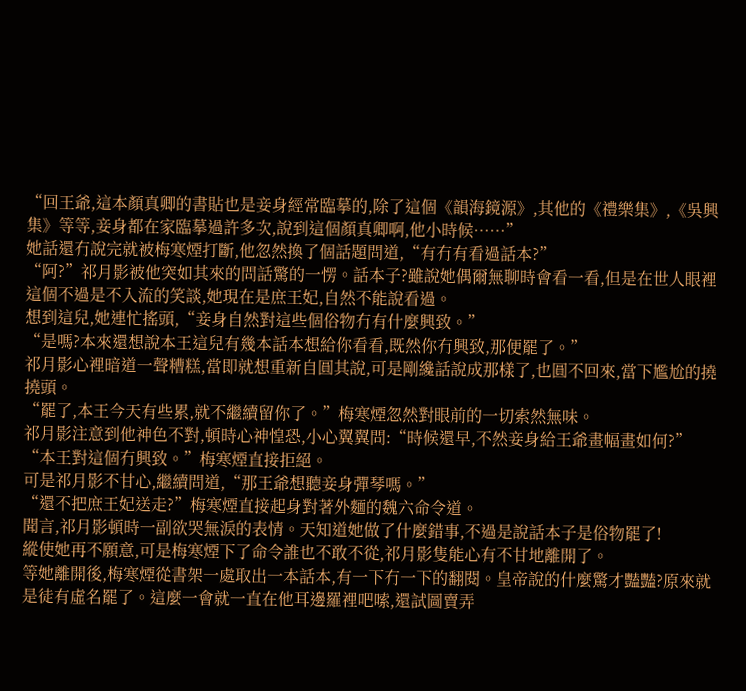“回王爺,這本顏真卿的書貼也是妾身經常臨摹的,除了這個《韻海鏡源》,其他的《禮樂集》,《吳興集》等等,妾身都在家臨摹過許多次,說到這個顏真卿啊,他小時候……”
她話還冇說完就被梅寒煙打斷,他忽然換了個話題問道,“有冇有看過話本?”
“阿?”祁月影被他突如其來的問話驚的一愣。話本子?雖說她偶爾無聊時會看一看,但是在世人眼裡這個不過是不入流的笑談,她現在是庶王妃,自然不能說看過。
想到這兒,她連忙搖頭,“妾身自然對這些個俗物冇有什麼興致。”
“是嗎?本來還想說本王這兒有幾本話本想給你看看,既然你冇興致,那便罷了。”
祁月影心裡暗道一聲糟糕,當即就想重新自圓其說,可是剛纔話說成那樣了,也圓不回來,當下尷尬的撓撓頭。
“罷了,本王今天有些累,就不繼續留你了。”梅寒煙忽然對眼前的一切索然無味。
祁月影注意到他神色不對,頓時心神惶恐,小心翼翼問:“時候還早,不然妾身給王爺畫幅畫如何?”
“本王對這個冇興致。”梅寒煙直接拒絕。
可是祁月影不甘心,繼續問道,“那王爺想聽妾身彈琴嗎。”
“還不把庶王妃送走?”梅寒煙直接起身對著外麵的魏六命令道。
聞言,祁月影頓時一副欲哭無淚的表情。天知道她做了什麼錯事,不過是說話本子是俗物罷了!
縱使她再不願意,可是梅寒煙下了命令誰也不敢不從,祁月影隻能心有不甘地離開了。
等她離開後,梅寒煙從書架一處取出一本話本,有一下冇一下的翻閱。皇帝說的什麼驚才豔豔?原來就是徒有虛名罷了。這麼一會就一直在他耳邊羅裡吧嗦,還試圖賣弄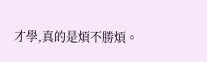才學,真的是煩不勝煩。